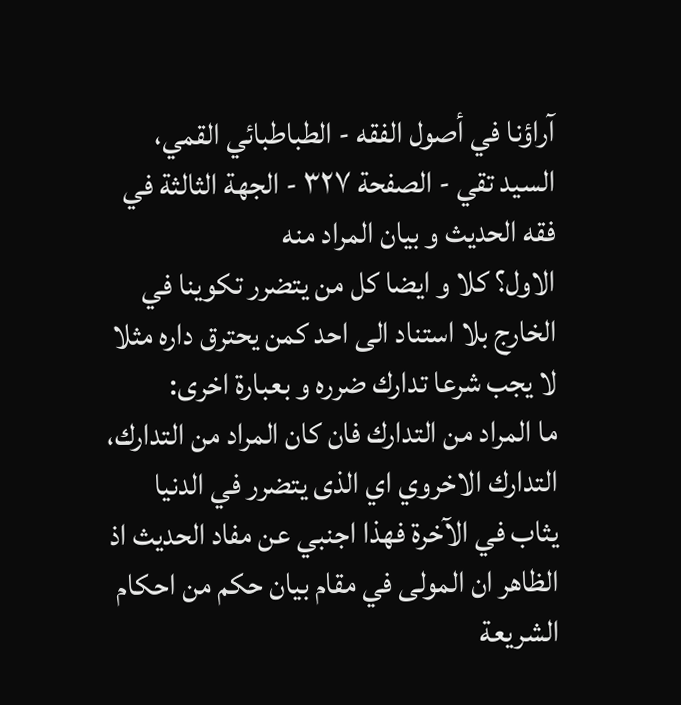آراؤنا في أصول الفقه - الطباطبائي القمي، السيد تقي - الصفحة ٣٢٧ - الجهة الثالثة في فقه الحديث و بيان المراد منه
الاول؟ كلا و ايضا كل من يتضرر تكوينا في الخارج بلا استناد الى احد كمن يحترق داره مثلا لا يجب شرعا تدارك ضرره و بعبارة اخرى:
ما المراد من التدارك فان كان المراد من التدارك، التدارك الاخروي اي الذى يتضرر في الدنيا يثاب في الآخرة فهذا اجنبي عن مفاد الحديث اذ الظاهر ان المولى في مقام بيان حكم من احكام الشريعة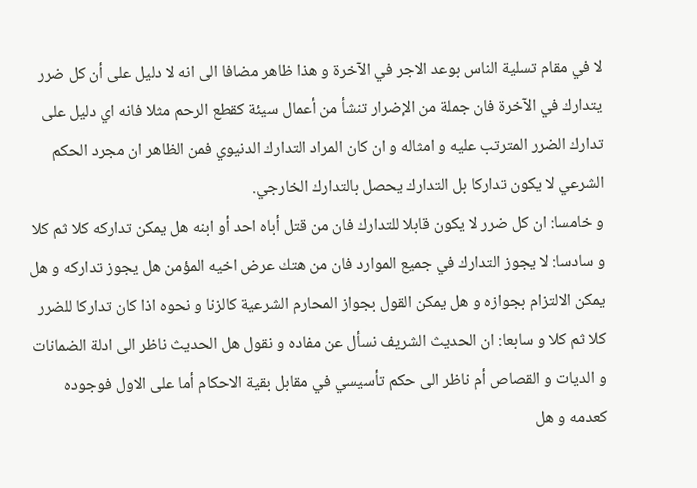لا في مقام تسلية الناس بوعد الاجر في الآخرة و هذا ظاهر مضافا الى انه لا دليل على أن كل ضرر يتدارك في الآخرة فان جملة من الإضرار تنشأ من أعمال سيئة كقطع الرحم مثلا فانه اي دليل على تدارك الضرر المترتب عليه و امثاله و ان كان المراد التدارك الدنيوي فمن الظاهر ان مجرد الحكم الشرعي لا يكون تداركا بل التدارك يحصل بالتدارك الخارجي.
و خامسا: ان كل ضرر لا يكون قابلا للتدارك فان من قتل أباه احد أو ابنه هل يمكن تداركه كلا ثم كلا و سادسا: لا يجوز التدارك في جميع الموارد فان من هتك عرض اخيه المؤمن هل يجوز تداركه و هل يمكن الالتزام بجوازه و هل يمكن القول بجواز المحارم الشرعية كالزنا و نحوه اذا كان تداركا للضرر كلا ثم كلا و سابعا: ان الحديث الشريف نسأل عن مفاده و نقول هل الحديث ناظر الى ادلة الضمانات و الديات و القصاص أم ناظر الى حكم تأسيسي في مقابل بقية الاحكام أما على الاول فوجوده كعدمه و هل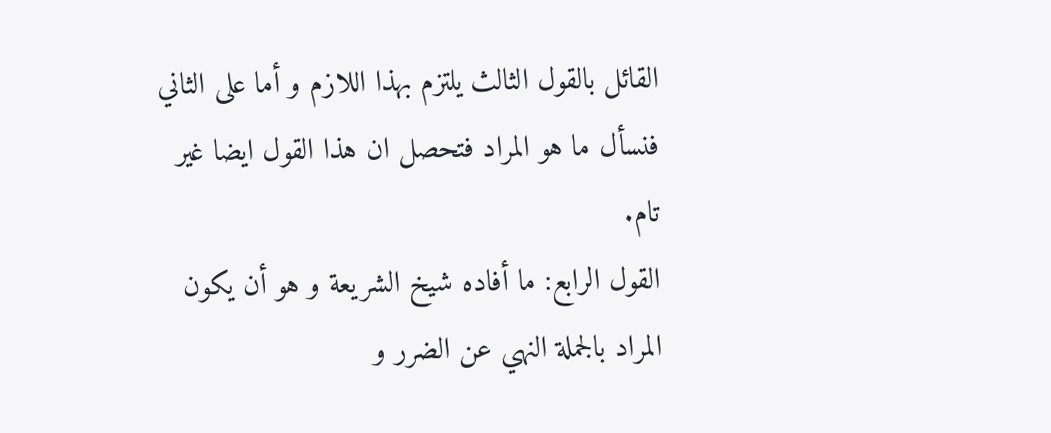القائل بالقول الثالث يلتزم بهذا اللازم و أما على الثاني فنسأل ما هو المراد فتحصل ان هذا القول ايضا غير تام.
القول الرابع: ما أفاده شيخ الشريعة و هو أن يكون المراد بالجملة النهي عن الضرر و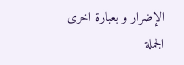الإضرار و بعبارة اخرى الجملة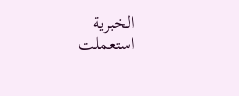الخبرية استعملت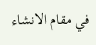في مقام الانشاء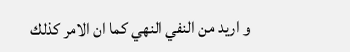و اريد من النفي النهي كما ان الامر كذلك